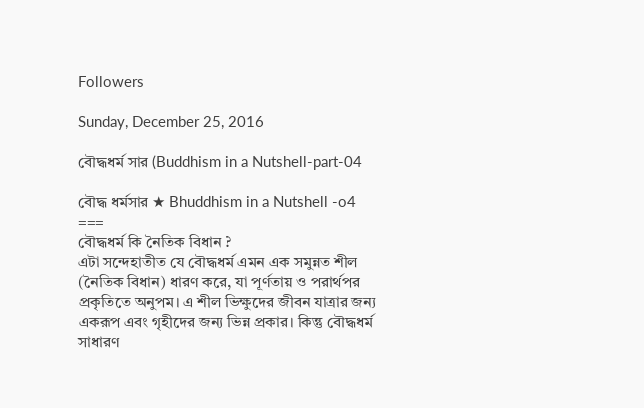Followers

Sunday, December 25, 2016

বৌদ্ধধর্ম সার (Buddhism in a Nutshell-part-04

বৌদ্ধ ধর্মসার ★ Bhuddhism in a Nutshell -o4
===
বৌদ্ধধর্ম কি নৈতিক বিধান ?
এটা সন্দেহাতীত যে বৌদ্ধধর্ম এমন এক সমুন্নত শীল (নৈতিক বিধান) ধারণ করে, যা পূর্ণতায় ও পরার্থপর প্রকৃতিতে অনুপম। এ শীল ভিক্ষুদের জীবন যাত্রার জন্য একরূপ এবং গৃহীদের জন্য ভিন্ন প্রকার। কিন্তু বৌদ্ধধর্ম সাধারণ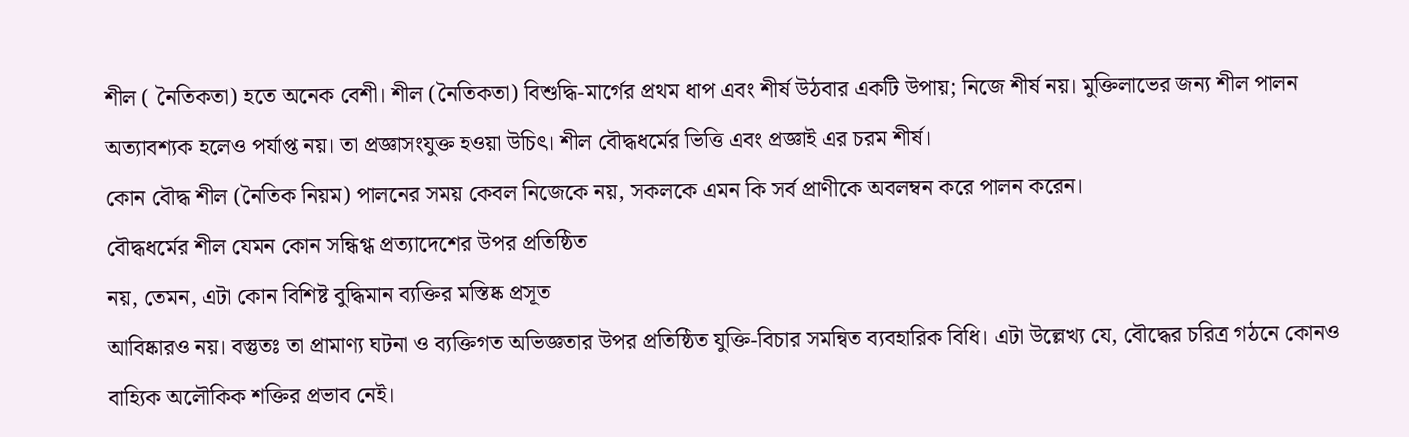শীল ( নৈতিকতা) হতে অনেক বেশী। শীল (নৈতিকতা) বিশুদ্ধি-মার্গের প্রথম ধাপ এবং শীর্ষ উঠবার একটি উপায়; নিজে শীর্ষ নয়। মুক্তিলাভের জন্য শীল পালন অত্যাবশ্যক হলেও পর্যাপ্ত নয়। তা প্রজ্ঞাসংযুক্ত হওয়া উচিৎ। শীল বৌদ্ধধর্মের ভিত্তি এবং প্রজ্ঞাই এর চরম শীর্ষ।
কোন বৌদ্ধ শীল (নৈতিক নিয়ম) পালনের সময় কেবল নিজেকে নয়, সকলকে এমন কি সর্ব প্রাণীকে অবলম্বন করে পালন করেন।
বৌদ্ধধর্মের শীল যেমন কোন সন্ধিগ্ধ প্রত্যাদেশের উপর প্রতিষ্ঠিত
নয়, তেমন, এটা কোন বিশিষ্ট বুদ্ধিমান ব্যক্তির মস্তিষ্ক প্রসূত
আবিষ্কারও নয়। বস্তুতঃ তা প্রামাণ্য ঘটনা ও ব্যক্তিগত অভিজ্ঞতার উপর প্রতিষ্ঠিত যুক্তি-বিচার সমন্বিত ব্যবহারিক বিধি। এটা উল্লেখ্য যে, বৌদ্ধের চরিত্র গঠনে কোনও বাহ্যিক অলৌকিক শক্তির প্রভাব নেই।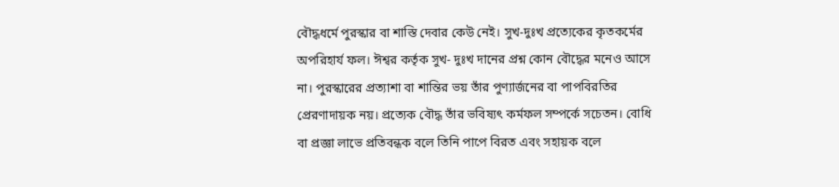বৌদ্ধধর্মে পুরস্কার বা শাস্তি দেবার কেউ নেই। সুখ-দুঃখ প্রত্যেকের কৃতকর্মের অপরিহার্য ফল। ঈশ্বর কর্তৃক সুখ- দুঃখ দানের প্রশ্ন কোন বৌদ্ধের মনেও আসে না। পুরস্কারের প্রত্যাশা বা শান্তির ভয় তাঁর পুণ্যার্জনের বা পাপবিরতির প্রেরণাদায়ক নয়। প্রত্যেক বৌদ্ধ তাঁর ভবিষ্যৎ কর্মফল সম্পর্কে সচেতন। বোধি বা প্রজ্ঞা লাভে প্রতিবন্ধক বলে তিনি পাপে বিরত এবং সহায়ক বলে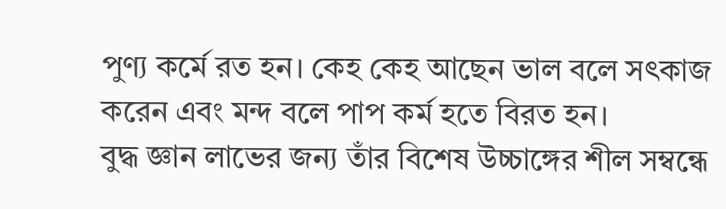পুণ্য কর্মে রত হন। কেহ কেহ আছেন ভাল বলে সৎকাজ করেন এবং মন্দ বলে পাপ কর্ম হতে বিরত হন।
বুদ্ধ জ্ঞান লাভের জন্য তাঁর বিশেষ উচ্চাঙ্গের শীল সম্বন্ধে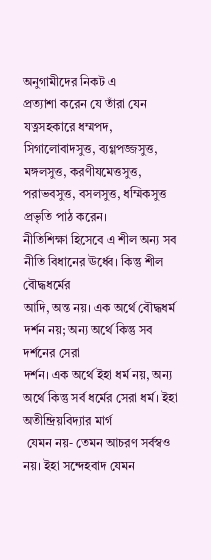অনুগামীদের নিকট এ
প্রত্যাশা করেন যে তাঁরা যেন  যত্নসহকারে ধম্মপদ, সিগালোবাদসুত্ত, ব্যগ্গপজ্জসুত্ত,
মঙ্গলসুত্ত, করণীযমেত্তসুত্ত, পরাভবসুত্ত, বসলসুত্ত, ধম্মিকসুত্ত প্রভৃতি পাঠ করেন।
নীতিশিক্ষা হিসেবে এ শীল অন্য সব নীতি বিধানের ঊর্ধ্বে। কিন্তু শীল বৌদ্ধধর্মের
আদি, অন্ত নয়। এক অর্থে বৌদ্ধধর্ম দর্শন নয়; অন্য অর্থে কিন্তু সব দর্শনের সেরা
দর্শন। এক অর্থে ইহা ধর্ম নয়, অন্য অর্থে কিন্তু সর্ব ধর্মের সেরা ধর্ম। ইহা অতীন্দ্রিয়বিদ্যার মার্গ
 যেমন নয়- তেমন আচরণ সর্বস্বও নয়। ইহা সন্দেহবাদ যেমন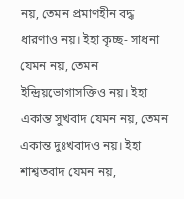নয়, তেমন প্রমাণহীন বদ্ধ ধারণাও নয়। ইহা কৃচ্ছ- সাধনা যেমন নয়, তেমন ইন্দ্রিয়ভোগাসক্তিও নয়। ইহা একান্ত সুখবাদ যেমন নয়, তেমন একান্ত দুঃখবাদও নয়। ইহা শাশ্বতবাদ যেমন নয়,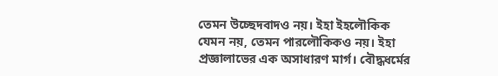তেমন উচ্ছেদবাদও নয়। ইহা ইহলৌকিক যেমন নয়, তেমন পারলৌকিকও নয়। ইহা প্রজ্ঞালাভের এক অসাধারণ মার্গ। বৌদ্ধধর্মের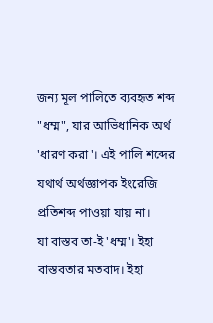জন্য মূল পালিতে ব্যবহৃত শব্দ "ধম্ম", যার আভিধানিক অর্থ 'ধারণ করা'। এই পালি শব্দের যথার্থ অর্থজ্ঞাপক ইংরেজি প্রতিশব্দ পাওয়া যায় না।
যা বাস্তব তা-ই 'ধম্ম'। ইহা বাস্তবতার মতবাদ। ইহা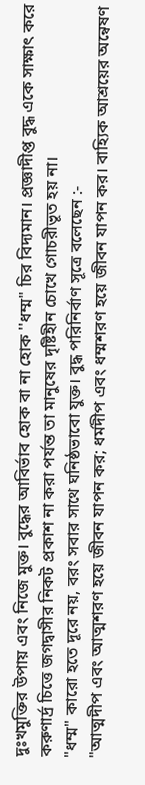দুঃখমুক্তির উপায় এবং নিজে মুক্ত। বুদ্ধের আবির্ভাব হোক বা না হোক ''ধম্ম" চির বিদ্যমান। প্রজ্ঞাদীপ্ত বুদ্ধ একে সাক্ষাৎ করে করুণার্দ্র চিত্তে জগদ্বাসীর নিকট প্রকাশ না করা পর্যন্ত তা মানুষের দৃষ্টিহীন চোখে গোচরীভূত হয় না।
"ধম্ম" কারো হতে দূরে নয়, বরং সবার সাথে ঘনিষ্ঠভাবো যুক্ত। বুদ্ধ পরিনির্বাণ সূত্রে বলেছেন :-
"আত্মদীপ এবং আত্মশরণ হয়ে জীবন যাপন কর; ধর্মদীপ এবং ধম্মশরণ হয়ে জীবন যাপন কর। বাহ্যিক আশ্রয়ের অন্বেষণ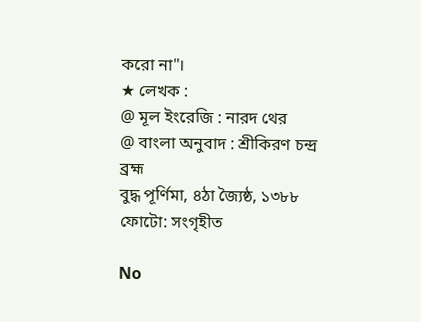করো না"।
★ লেখক :
@ মূল ইংরেজি : নারদ থের
@ বাংলা অনুবাদ : শ্রীকিরণ চন্দ্র ব্রহ্ম
বুদ্ধ পূর্ণিমা, ৪ঠা জ্যৈষ্ঠ, ১৩৮৮
ফোটো: সংগৃহীত

No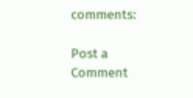comments:

Post a Comment